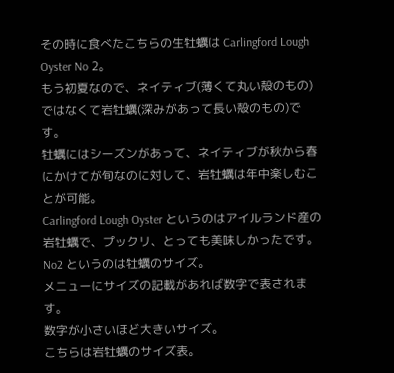その時に食べたこちらの生牡蠣は Carlingford Lough Oyster No 2。
もう初夏なので、ネイティブ(薄くて丸い殻のもの)ではなくて岩牡蠣(深みがあって長い殻のもの)です。
牡蠣にはシーズンがあって、ネイティブが秋から春にかけてが旬なのに対して、岩牡蠣は年中楽しむことが可能。
Carlingford Lough Oyster というのはアイルランド産の岩牡蠣で、プックリ、とっても美味しかったです。
No2 というのは牡蠣のサイズ。
メニューにサイズの記載があれば数字で表されます。
数字が小さいほど大きいサイズ。
こちらは岩牡蠣のサイズ表。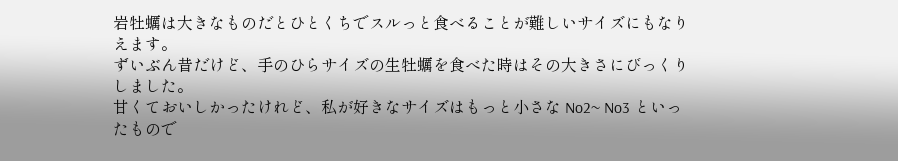岩牡蠣は大きなものだとひとくちでスルっと食べることが難しいサイズにもなりえます。
ずいぶん昔だけど、手のひらサイズの生牡蠣を食べた時はその大きさにびっくりしました。
甘くておいしかったけれど、私が好きなサイズはもっと小さな No2~ No3 といったもので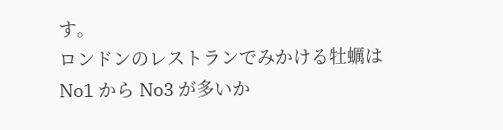す。
ロンドンのレストランでみかける牡蠣は No1 から No3 が多いか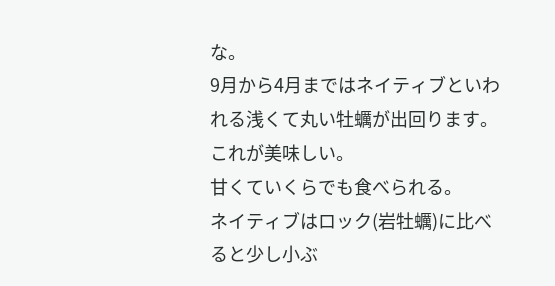な。
9月から4月まではネイティブといわれる浅くて丸い牡蠣が出回ります。
これが美味しい。
甘くていくらでも食べられる。
ネイティブはロック(岩牡蠣)に比べると少し小ぶ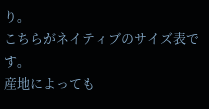り。
こちらがネイティブのサイズ表です。
産地によっても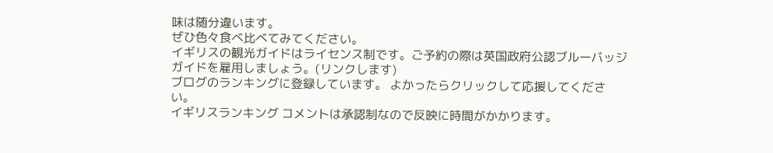味は随分違います。
ぜひ色々食べ比べてみてください。
イギリスの観光ガイドはライセンス制です。ご予約の際は英国政府公認ブルーバッジガイドを雇用しましょう。(リンクします)
ブログのランキングに登録しています。 よかったらクリックして応援してください。
イギリスランキング コメントは承認制なので反映に時間がかかります。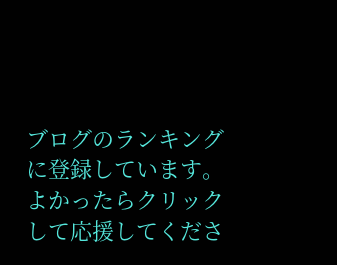ブログのランキングに登録しています。 よかったらクリックして応援してくださ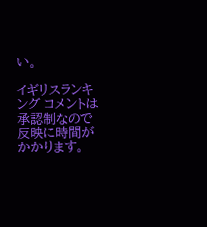い。

イギリスランキング コメントは承認制なので反映に時間がかかります。